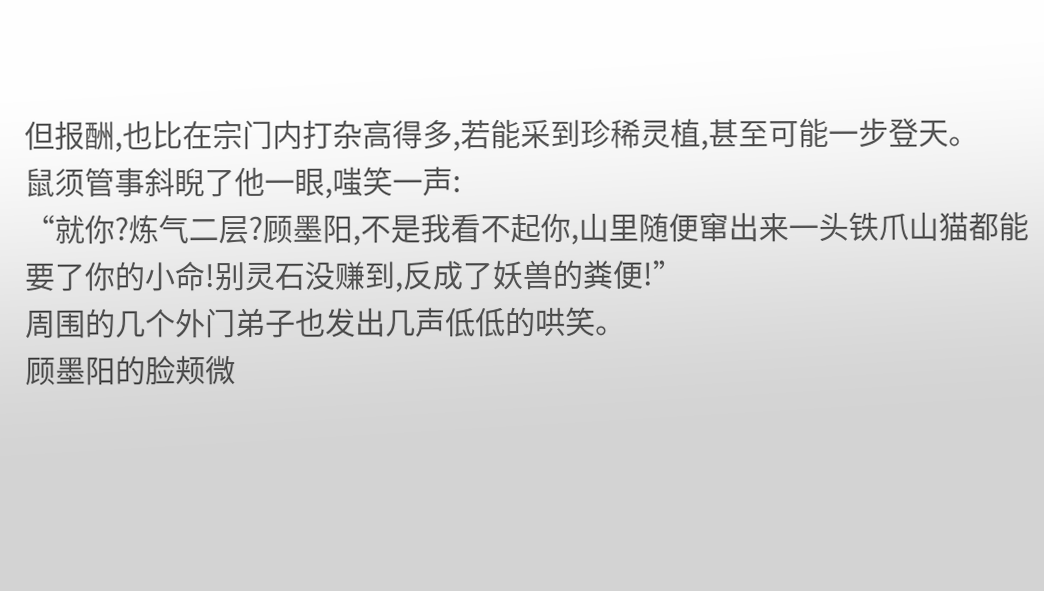但报酬,也比在宗门内打杂高得多,若能采到珍稀灵植,甚至可能一步登天。
鼠须管事斜睨了他一眼,嗤笑一声:
“就你?炼气二层?顾墨阳,不是我看不起你,山里随便窜出来一头铁爪山猫都能要了你的小命!别灵石没赚到,反成了妖兽的粪便!”
周围的几个外门弟子也发出几声低低的哄笑。
顾墨阳的脸颊微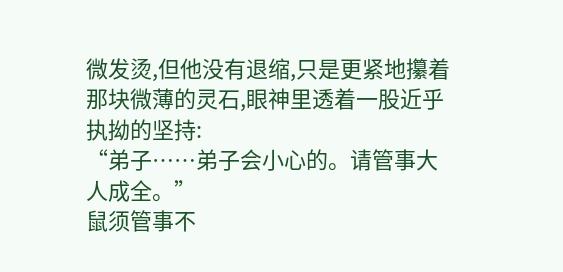微发烫,但他没有退缩,只是更紧地攥着那块微薄的灵石,眼神里透着一股近乎执拗的坚持:
“弟子……弟子会小心的。请管事大人成全。”
鼠须管事不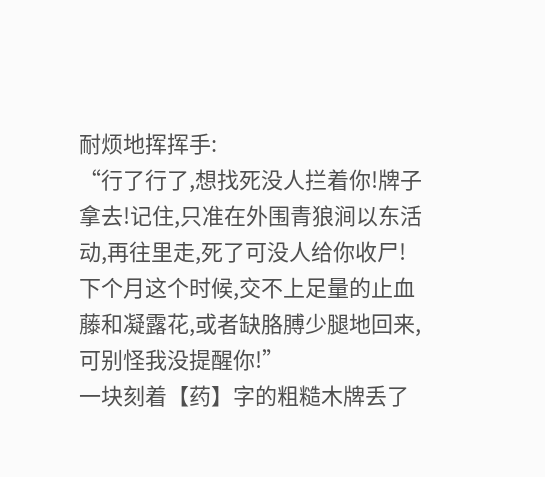耐烦地挥挥手:
“行了行了,想找死没人拦着你!牌子拿去!记住,只准在外围青狼涧以东活动,再往里走,死了可没人给你收尸!下个月这个时候,交不上足量的止血藤和凝露花,或者缺胳膊少腿地回来,可别怪我没提醒你!”
一块刻着【药】字的粗糙木牌丢了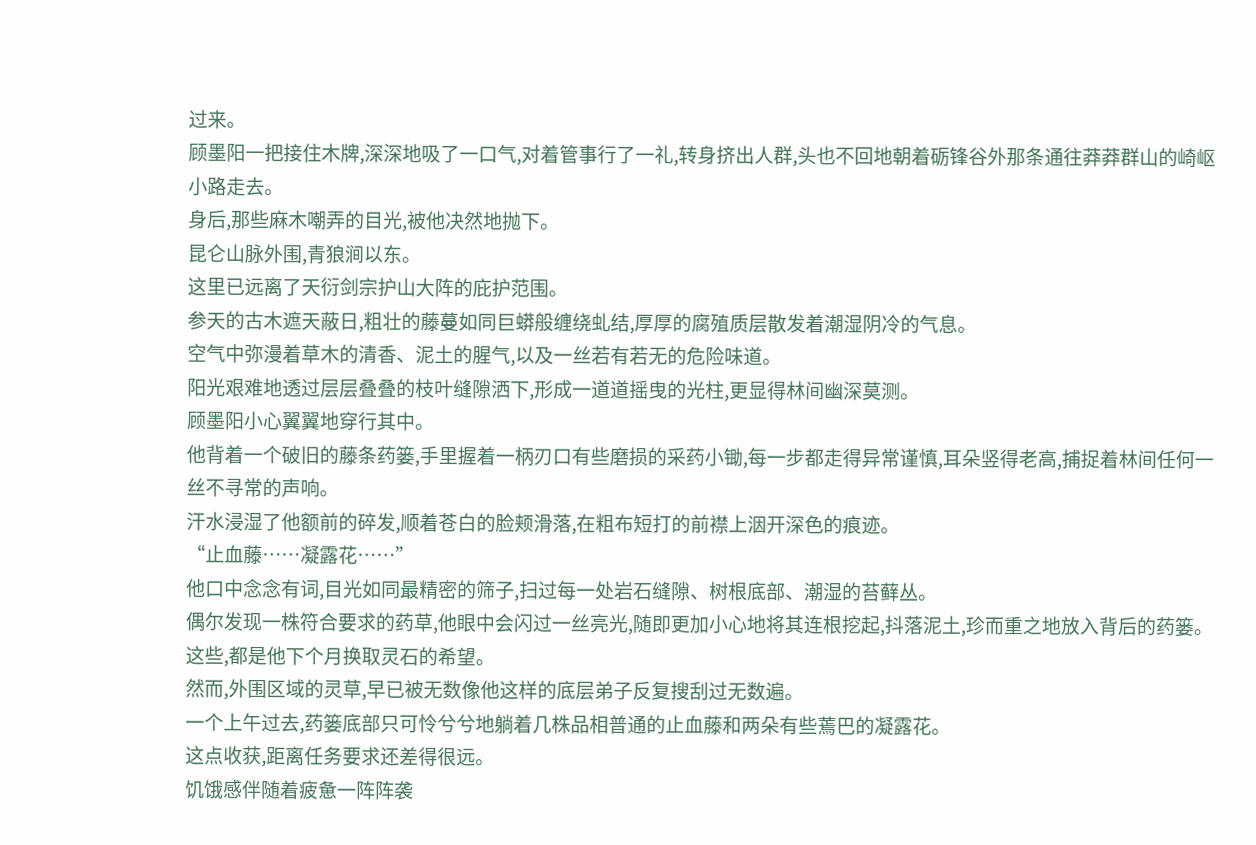过来。
顾墨阳一把接住木牌,深深地吸了一口气,对着管事行了一礼,转身挤出人群,头也不回地朝着砺锋谷外那条通往莽莽群山的崎岖小路走去。
身后,那些麻木嘲弄的目光,被他决然地抛下。
昆仑山脉外围,青狼涧以东。
这里已远离了天衍剑宗护山大阵的庇护范围。
参天的古木遮天蔽日,粗壮的藤蔓如同巨蟒般缠绕虬结,厚厚的腐殖质层散发着潮湿阴冷的气息。
空气中弥漫着草木的清香、泥土的腥气,以及一丝若有若无的危险味道。
阳光艰难地透过层层叠叠的枝叶缝隙洒下,形成一道道摇曳的光柱,更显得林间幽深莫测。
顾墨阳小心翼翼地穿行其中。
他背着一个破旧的藤条药篓,手里握着一柄刃口有些磨损的采药小锄,每一步都走得异常谨慎,耳朵竖得老高,捕捉着林间任何一丝不寻常的声响。
汗水浸湿了他额前的碎发,顺着苍白的脸颊滑落,在粗布短打的前襟上洇开深色的痕迹。
“止血藤……凝露花……”
他口中念念有词,目光如同最精密的筛子,扫过每一处岩石缝隙、树根底部、潮湿的苔藓丛。
偶尔发现一株符合要求的药草,他眼中会闪过一丝亮光,随即更加小心地将其连根挖起,抖落泥土,珍而重之地放入背后的药篓。
这些,都是他下个月换取灵石的希望。
然而,外围区域的灵草,早已被无数像他这样的底层弟子反复搜刮过无数遍。
一个上午过去,药篓底部只可怜兮兮地躺着几株品相普通的止血藤和两朵有些蔫巴的凝露花。
这点收获,距离任务要求还差得很远。
饥饿感伴随着疲惫一阵阵袭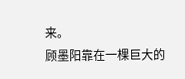来。
顾墨阳靠在一棵巨大的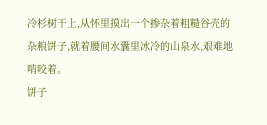冷杉树干上,从怀里摸出一个掺杂着粗糙谷壳的杂粮饼子,就着腰间水囊里冰冷的山泉水,艰难地啃咬着。
饼子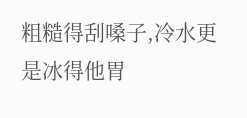粗糙得刮嗓子,冷水更是冰得他胃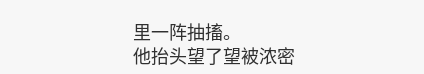里一阵抽搐。
他抬头望了望被浓密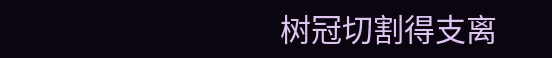树冠切割得支离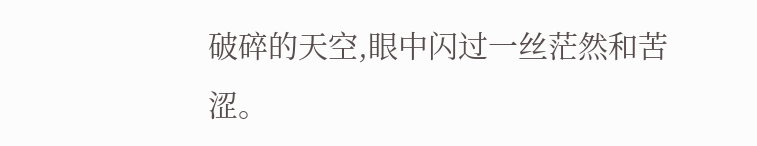破碎的天空,眼中闪过一丝茫然和苦涩。